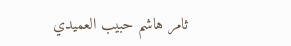ثامر هاشم حبيب العميدي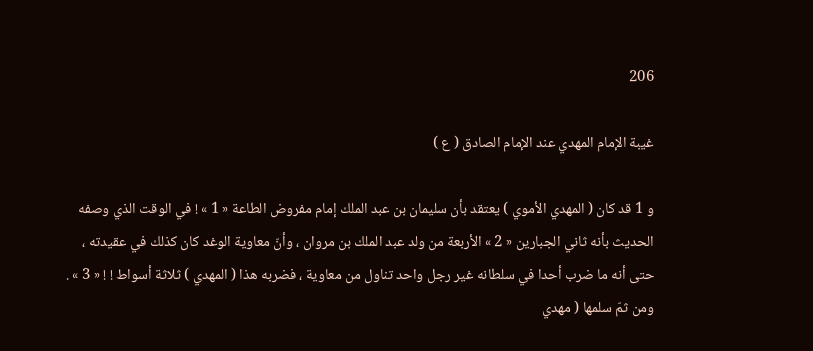206

غيبة الإمام المهدي عند الإمام الصادق ( ع )

و 1 قد كان ( المهدي الأموي ) يعتقد بأن سليمان بن عبد الملك إمام مفروض الطاعة « 1 » ! في الوقت الذي وصفه الحديث بأنه ثاني الجبارين « 2 » الأربعة من ولد عبد الملك بن مروان ، وأنّ معاوية الوغد كان كذلك في عقيدته ، حتى أنه ما ضرب أحدا في سلطانه غير رجل واحد تناول من معاوية ، فضربه هذا ( المهدي ) ثلاثة أسواط ! ! « 3 » . ومن ثمّ سلمها ( مهدي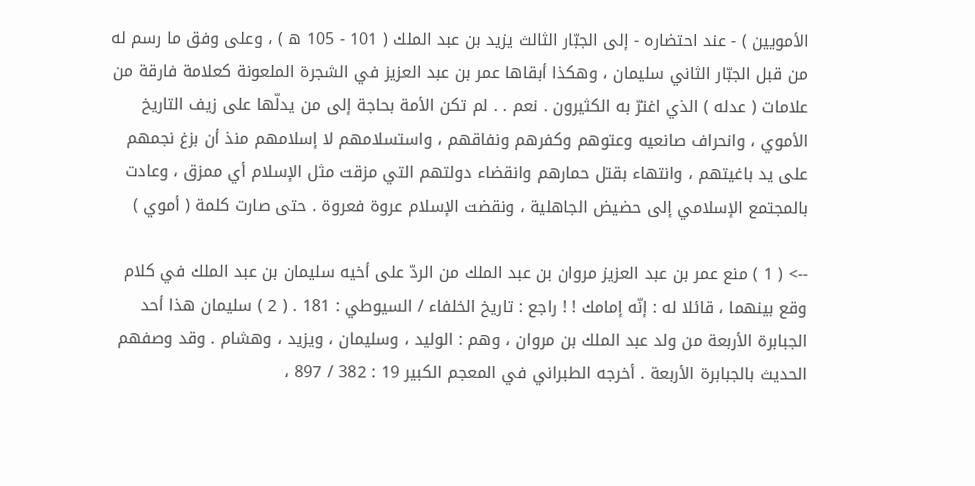الأمويين ) - عند احتضاره - إلى الجبّار الثالث يزيد بن عبد الملك ( 101 - 105 ه ) ، وعلى وفق ما رسم له من قبل الجبّار الثاني سليمان ، وهكذا أبقاها عمر بن عبد العزيز في الشجرة الملعونة كعلامة فارقة من علامات ( عدله ) الذي اغترّ به الكثيرون . نعم . . لم تكن الأمة بحاجة إلى من يدلّها على زيف التاريخ الأموي ، وانحراف صانعيه وعتوهم وكفرهم ونفاقهم ، واستسلامهم لا إسلامهم منذ أن بزغ نجمهم على يد باغيتهم ، وانتهاء بقتل حمارهم وانقضاء دولتهم التي مزقت مثل الإسلام أي ممزق ، وعادت بالمجتمع الإسلامي إلى حضيض الجاهلية ، ونقضت الإسلام عروة فعروة . حتى صارت كلمة ( أموي )

--> ( 1 ) منع عمر بن عبد العزيز مروان بن عبد الملك من الردّ على أخيه سليمان بن عبد الملك في كلام وقع بينهما ، قائلا له : إنّه إمامك ! ! راجع : تاريخ الخلفاء / السيوطي : 181 . ( 2 ) سليمان هذا أحد الجبابرة الأربعة من ولد عبد الملك بن مروان ، وهم : الوليد ، وسليمان ، ويزيد ، وهشام . وقد وصفهم الحديث بالجبابرة الأربعة . أخرجه الطبراني في المعجم الكبير 19 : 382 / 897 ،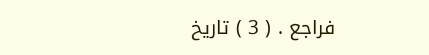فراجع . ( 3 ) تاريخ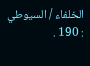الخلفاء / السيوطي : 190 .